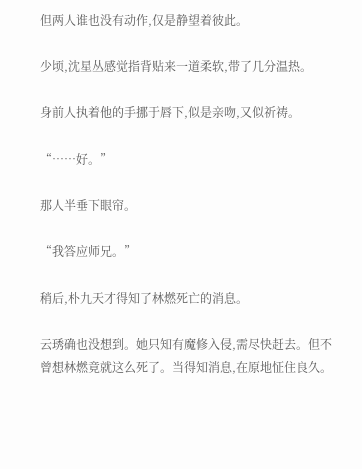但两人谁也没有动作,仅是静望着彼此。

少顷,沈星丛感觉指背贴来一道柔软,带了几分温热。

身前人执着他的手挪于唇下,似是亲吻,又似祈祷。

“……好。”

那人半垂下眼帘。

“我答应师兄。”

稍后,朴九天才得知了林燃死亡的消息。

云琇确也没想到。她只知有魔修入侵,需尽快赶去。但不曾想林燃竟就这么死了。当得知消息,在原地怔住良久。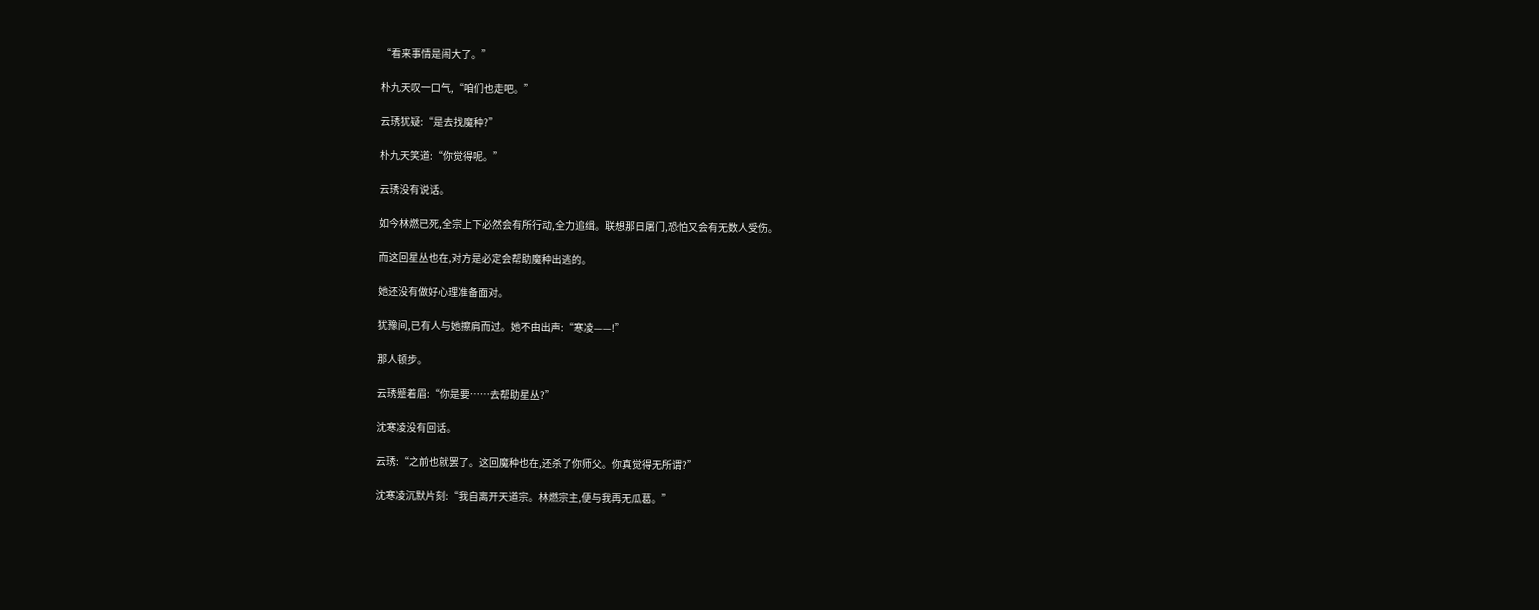“看来事情是闹大了。”

朴九天叹一口气,“咱们也走吧。”

云琇犹疑:“是去找魔种?”

朴九天笑道:“你觉得呢。”

云琇没有说话。

如今林燃已死,全宗上下必然会有所行动,全力追缉。联想那日屠门,恐怕又会有无数人受伤。

而这回星丛也在,对方是必定会帮助魔种出逃的。

她还没有做好心理准备面对。

犹豫间,已有人与她擦肩而过。她不由出声:“寒凌——!”

那人顿步。

云琇蹙着眉:“你是要……去帮助星丛?”

沈寒凌没有回话。

云琇:“之前也就罢了。这回魔种也在,还杀了你师父。你真觉得无所谓?”

沈寒凌沉默片刻:“我自离开天道宗。林燃宗主,便与我再无瓜葛。”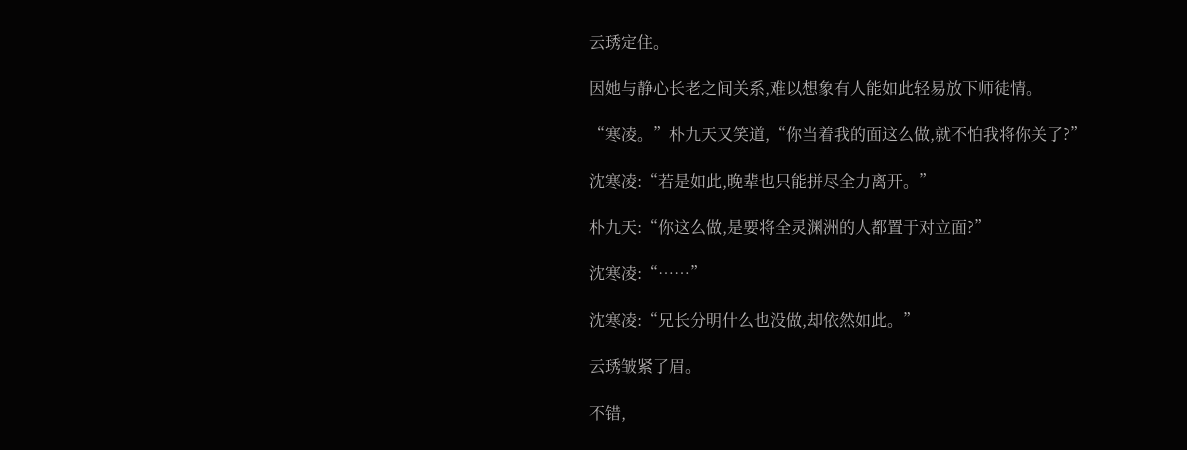云琇定住。

因她与静心长老之间关系,难以想象有人能如此轻易放下师徒情。

“寒凌。”朴九天又笑道,“你当着我的面这么做,就不怕我将你关了?”

沈寒凌:“若是如此,晚辈也只能拼尽全力离开。”

朴九天:“你这么做,是要将全灵渊洲的人都置于对立面?”

沈寒凌:“……”

沈寒凌:“兄长分明什么也没做,却依然如此。”

云琇皱紧了眉。

不错,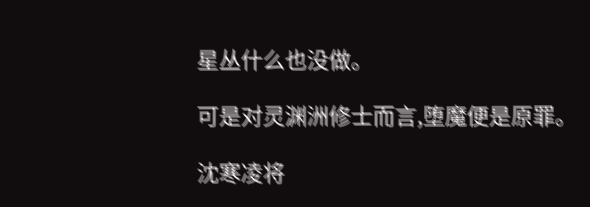星丛什么也没做。

可是对灵渊洲修士而言,堕魔便是原罪。

沈寒凌将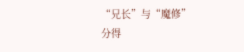“兄长”与“魔修”分得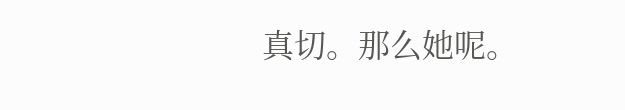真切。那么她呢。